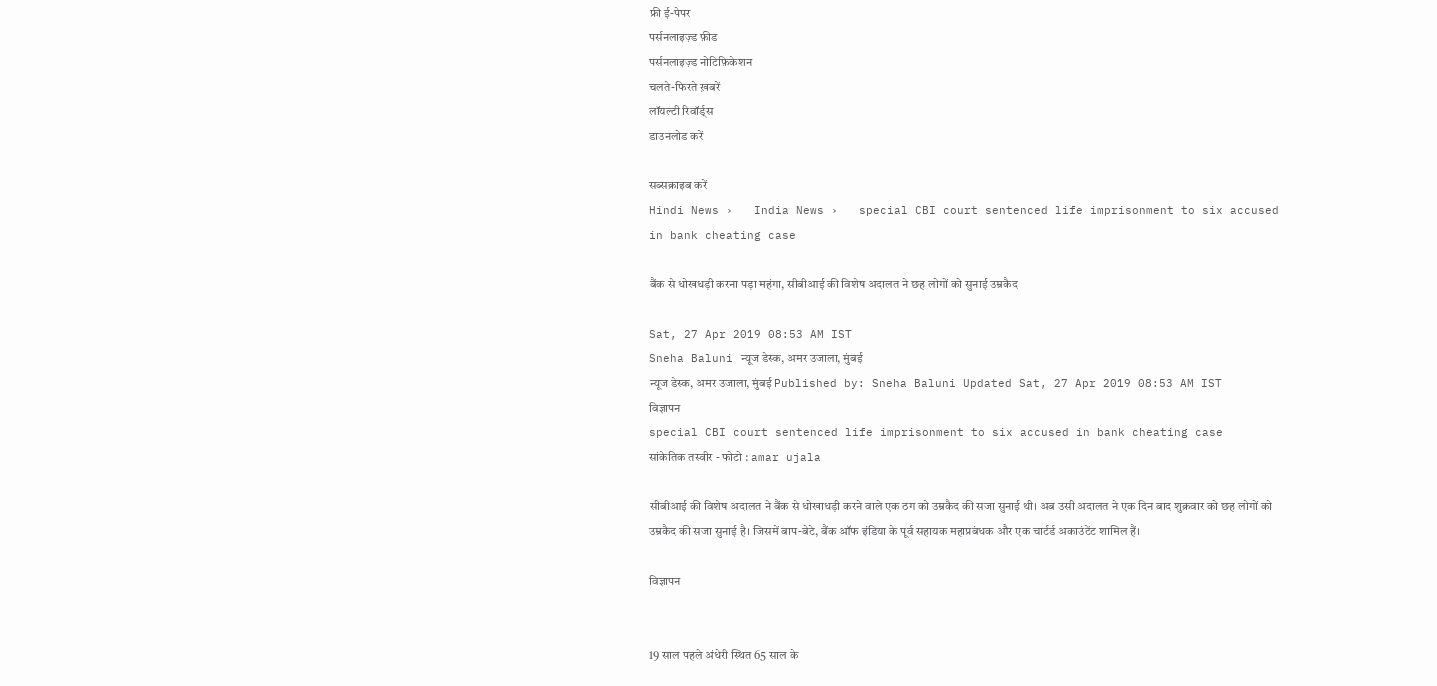फ्री ई-पेपर
पर्सनलाइज़्ड फ़ीड
पर्सनलाइज़्ड नोटिफ़िकेशन
चलते-फिरते ख़बरें
लॉयल्टी रिवॉर्ड्स
डाउनलोड करें

सब्सक्राइब करें
Hindi News ›   India News ›   special CBI court sentenced life imprisonment to six accused in bank cheating case

बैंक से धोखधड़ी करना पड़ा महंगा, सीबीआई की विशेष अदालत ने छह लोगों को सुनाई उम्रकैद

Sat, 27 Apr 2019 08:53 AM IST
Sneha Baluni न्यूज डेस्क, अमर उजाला, मुंबई
न्यूज डेस्क, अमर उजाला, मुंबई Published by: Sneha Baluni Updated Sat, 27 Apr 2019 08:53 AM IST
विज्ञापन
special CBI court sentenced life imprisonment to six accused in bank cheating case
सांकेतिक तस्वीर - फोटो : amar ujala

सीबीआई की विशेष अदालत ने बैंक से धोखाधड़ी करने वाले एक ठग को उम्रकैद की सजा सुनाई थी। अब उसी अदालत ने एक दिन बाद शुक्रवार को छह लोगों को उम्रकैद की सजा सुनाई है। जिसमें बाप-बेटे, बैंक ऑफ इंडिया के पूर्व सहायक महाप्रबंधक और एक चार्टर्ड अकाउंटेंट शामिल हैं।

विज्ञापन


19 साल पहले अंधेरी स्थित 65 साल के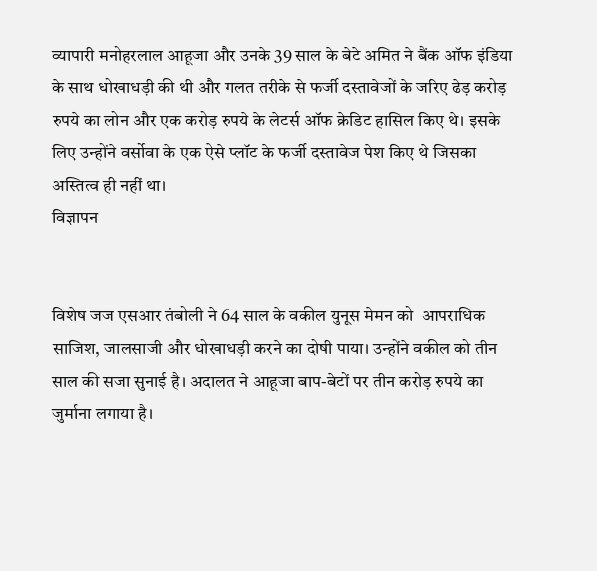व्यापारी मनोहरलाल आहूजा और उनके 39 साल के बेटे अमित ने बैंक ऑफ इंडिया के साथ धोखाधड़ी की थी और गलत तरीके से फर्जी दस्तावेजों के जरिए ढेड़ करोड़ रुपये का लोन और एक करोड़ रुपये के लेटर्स ऑफ क्रेडिट हासिल किए थे। इसके लिए उन्होंने वर्सोवा के एक ऐसे प्लॉट के फर्जी दस्तावेज पेश किए थे जिसका अस्तित्व ही नहीं था।
विज्ञापन


विशेष जज एसआर तंबोली ने 64 साल के वकील युनूस मेमन को  आपराधिक साजिश, जालसाजी और धोखाधड़ी करने का दोषी पाया। उन्होंने वकील को तीन साल की सजा सुनाई है। अदालत ने आहूजा बाप-बेटों पर तीन करोड़ रुपये का जुर्माना लगाया है।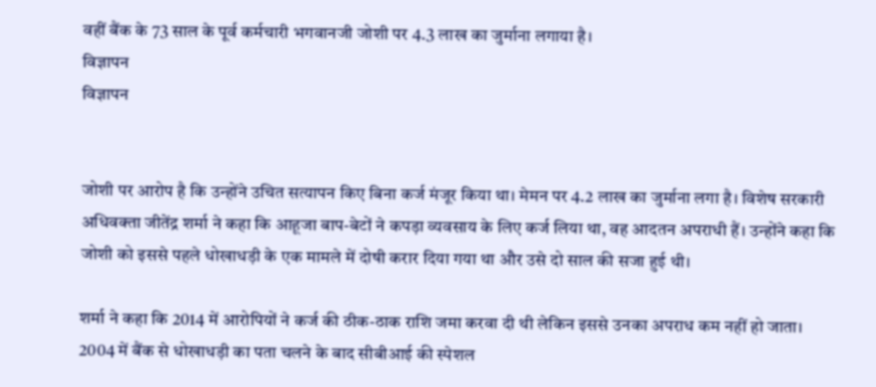वहीं बैंक के 73 साल के पूर्व कर्मचारी भगवानजी जोशी पर 4.3 लाख का जुर्माना लगाया है।
विज्ञापन
विज्ञापन


जोशी पर आरोप है कि उन्होंने उचित सत्यापन किए बिना कर्ज मंजूर किया था। मेमन पर 4.2 लाख का जुर्माना लगा है। विशेष सरकारी अधिवक्ता जीतेंद्र शर्मा ने कहा कि आहूजा बाप-बेटों ने कपड़ा व्यवसाय के लिए कर्ज लिया था, वह आदतन अपराधी हैं। उन्होंने कहा कि जोशी को इससे पहले धोखाधड़ी के एक मामले में दोषी करार दिया गया था और उसे दो साल की सजा हुई थी।

शर्मा ने कहा कि 2014 में आरोपियों ने कर्ज की ठीक-ठाक राशि जमा करवा दी थी लेकिन इससे उनका अपराध कम नहीं हो जाता। 2004 में बैंक से धोखाधड़ी का पता चलने के बाद सीबीआई की स्पेशल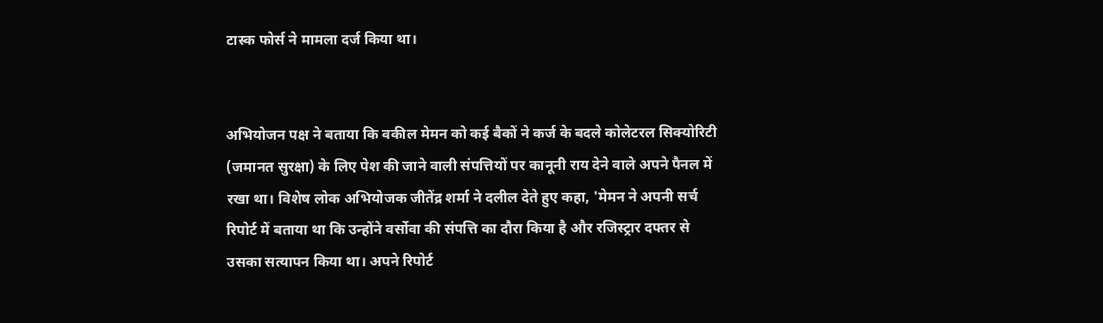टास्क फोर्स ने मामला दर्ज किया था।


अभियोजन पक्ष ने बताया कि वकील मेमन को कई बैकों ने कर्ज के बदले कोलेटरल सिक्योरिटी (जमानत सुरक्षा) के लिए पेश की जाने वाली संपत्तियों पर कानूनी राय देने वाले अपने पैनल में रखा था। विशेष लोक अभियोजक जीतेंद्र शर्मा ने दलील देते हुए कहा, 'मेमन ने अपनी सर्च रिपोर्ट में बताया था कि उन्होंने वर्सोवा की संपत्ति का दौरा किया है और रजिस्ट्रार दफ्तर से उसका सत्यापन किया था। अपने रिपोर्ट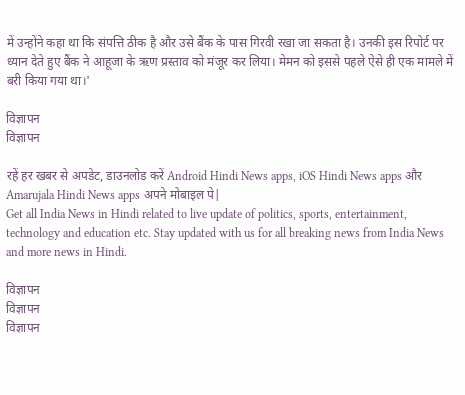में उन्होंने कहा था कि संपत्ति ठीक है और उसे बैंक के पास गिरवी रखा जा सकता है। उनकी इस रिपोर्ट पर ध्यान देते हुए बैंक ने आहूजा के ऋण प्रस्ताव को मंजूर कर लिया। मेमन को इससे पहले ऐसे ही एक मामले में बरी किया गया था।'

विज्ञापन
विज्ञापन

रहें हर खबर से अपडेट, डाउनलोड करें Android Hindi News apps, iOS Hindi News apps और Amarujala Hindi News apps अपने मोबाइल पे|
Get all India News in Hindi related to live update of politics, sports, entertainment, technology and education etc. Stay updated with us for all breaking news from India News and more news in Hindi.

विज्ञापन
विज्ञापन
विज्ञापन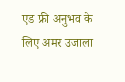एड फ्री अनुभव के लिए अमर उजाला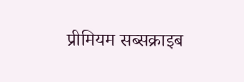प्रीमियम सब्सक्राइब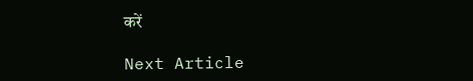करें

Next Article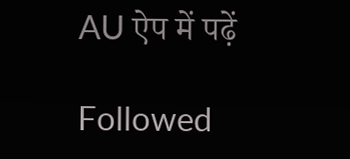AU ऐप में पढ़ें

Followed